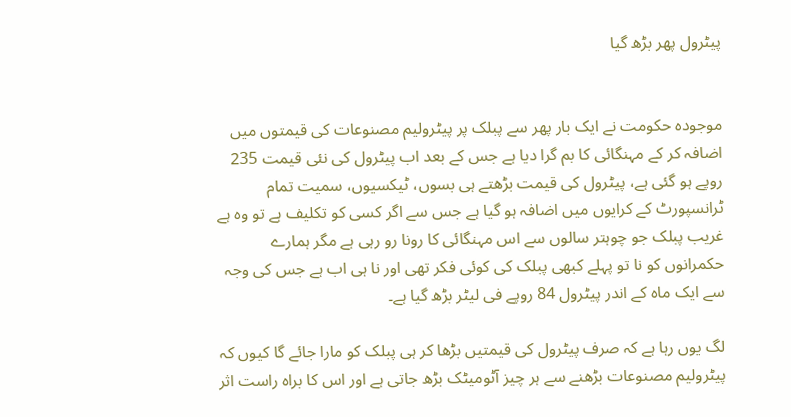پیٹرول پھر بڑھ گیا


موجودہ حکومت نے ایک بار پھر سے پبلک پر پیٹرولیم مصنوعات کی قیمتوں میں اضافہ کر کے مہنگائی کا بم گرا دیا ہے جس کے بعد اب پیٹرول کی نئی قیمت 235 روپے ہو گئی ہے، پیٹرول کی قیمت بڑھتے ہی بسوں، ٹیکسیوں، سمیت تمام ٹرانسپورٹ کے کرایوں میں اضافہ ہو گیا ہے جس سے اگر کسی کو تکلیف ہے تو وہ ہے غریب پبلک جو چوہتر سالوں سے اس مہنگائی کا رونا رو رہی ہے مگر ہمارے حکمرانوں کو نا تو پہلے کبھی پبلک کی کوئی فکر تھی اور نا ہی اب ہے جس کی وجہ سے ایک ماہ کے اندر پیٹرول 84 روپے فی لیٹر بڑھ گیا ہے۔

لگ یوں رہا ہے کہ صرف پیٹرول کی قیمتیں بڑھا کر ہی پبلک کو مارا جائے گا کیوں کہ پیٹرولیم مصنوعات بڑھنے سے ہر چیز آٹومیٹک بڑھ جاتی ہے اور اس کا براہ راست اثر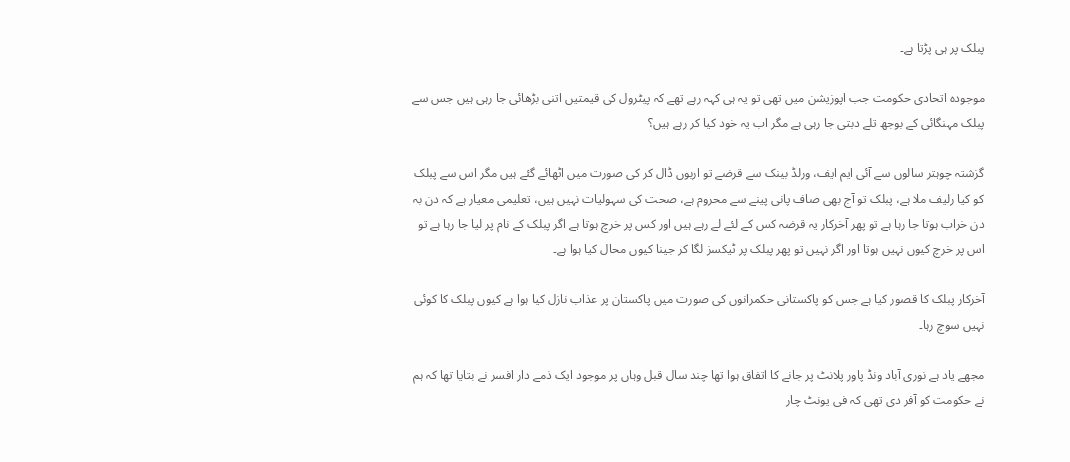پبلک پر ہی پڑتا ہے۔

موجودہ اتحادی حکومت جب اپوزیشن میں تھی تو یہ ہی کہہ رہے تھے کہ پیٹرول کی قیمتیں اتنی بڑھائی جا رہی ہیں جس سے پبلک مہنگائی کے بوجھ تلے دبتی جا رہی ہے مگر اب یہ خود کیا کر رہے ہیں؟

گزشتہ چوہتر سالوں سے آئی ایم ایف، ورلڈ بینک سے قرضے تو اربوں ڈال کر کی صورت میں اٹھائے گئے ہیں مگر اس سے پبلک کو کیا رلیف ملا ہے، پبلک تو آج بھی صاف پانی پینے سے محروم ہے، صحت کی سہولیات نہیں ہیں، تعلیمی معیار ہے کہ دن بہ دن خراب ہوتا جا رہا ہے تو پھر آخرکار یہ قرضہ کس کے لئے لے رہے ہیں اور کس پر خرچ ہوتا ہے اگر پبلک کے نام پر لیا جا رہا ہے تو اس پر خرچ کیوں نہیں ہوتا اور اگر نہیں تو پھر پبلک پر ٹیکسز لگا کر جینا کیوں محال کیا ہوا ہے۔

آخرکار پبلک کا قصور کیا ہے جس کو پاکستانی حکمرانوں کی صورت میں پاکستان پر عذاب نازل کیا ہوا ہے کیوں پبلک کا کوئی نہیں سوچ رہا۔

مجھے یاد ہے نوری آباد ونڈ پاور پلانٹ پر جانے کا اتفاق ہوا تھا چند سال قبل وہاں پر موجود ایک ذمے دار افسر نے بتایا تھا کہ ہم نے حکومت کو آفر دی تھی کہ فی یونٹ چار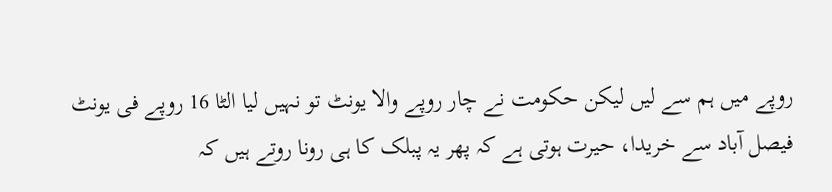روپے میں ہم سے لیں لیکن حکومت نے چار روپے والا یونٹ تو نہیں لیا الٹا 16 روپے فی یونٹ فیصل آباد سے خریدا، حیرت ہوتی ہے کہ پھر یہ پبلک کا ہی رونا روتے ہیں کہ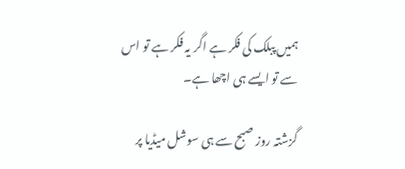ہمیں پبلک کی فکر ہے اگر یہ فکر ہے تو اس سے تو ایسے ہی اچھا ہے۔

گزشتہ روز صبح سے ہی سوشل میڈیا پر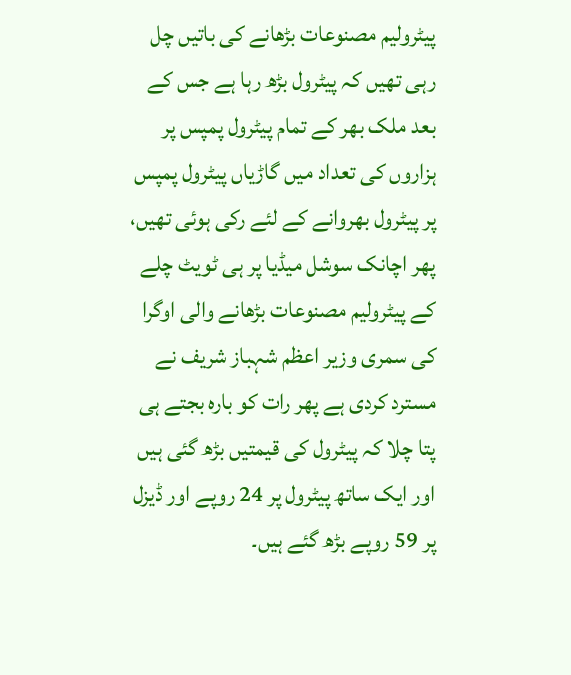پیٹرولیم مصنوعات بڑھانے کی باتیں چل رہی تھیں کہ پیٹرول بڑھ رہا ہے جس کے بعد ملک بھر کے تمام پیٹرول پمپس پر ہزاروں کی تعداد میں گاڑیاں پیٹرول پمپس پر پیٹرول بھروانے کے لئے رکی ہوئی تھیں، پھر اچانک سوشل میڈیا پر ہی ٹویٹ چلے کے پیٹرولیم مصنوعات بڑھانے والی اوگرا کی سمری وزیر اعظم شہباز شریف نے مسترد کردی ہے پھر رات کو بارہ بجتے ہی پتا چلا کہ پیٹرول کی قیمتیں بڑھ گئی ہیں اور ایک ساتھ پیٹرول پر 24 روپے اور ڈیزل پر 59 روپے بڑھ گئے ہیں۔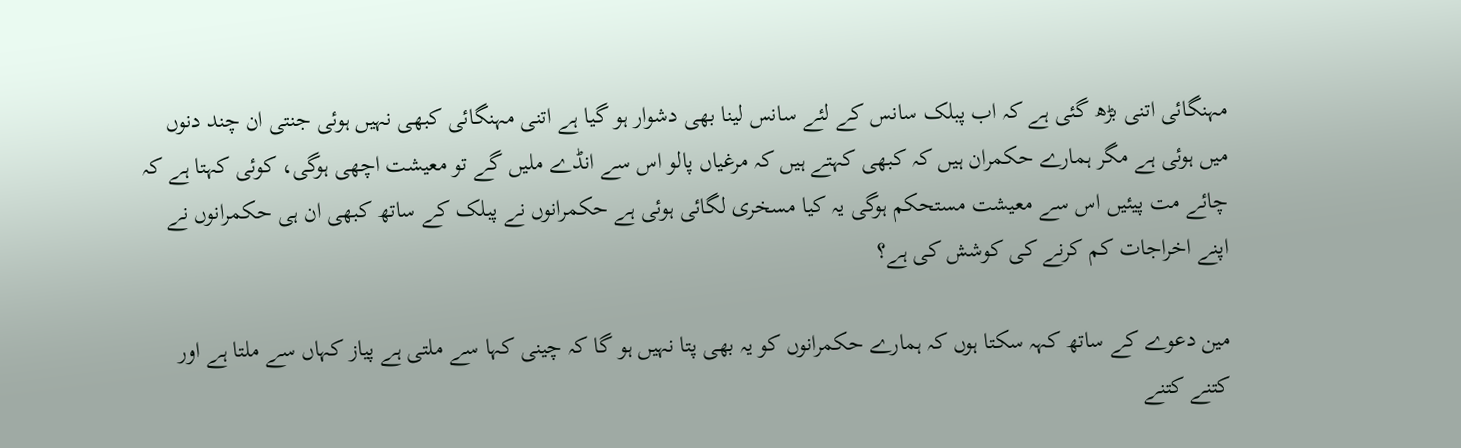مہنگائی اتنی بڑھ گئی ہے کہ اب پبلک سانس کے لئے سانس لینا بھی دشوار ہو گیا ہے اتنی مہنگائی کبھی نہیں ہوئی جنتی ان چند دنوں میں ہوئی ہے مگر ہمارے حکمران ہیں کہ کبھی کہتے ہیں کہ مرغیاں پالو اس سے انڈے ملیں گے تو معیشت اچھی ہوگی، کوئی کہتا ہے کہ چائے مت پیئیں اس سے معیشت مستحکم ہوگی یہ کیا مسخری لگائی ہوئی ہے حکمرانوں نے پبلک کے ساتھ کبھی ان ہی حکمرانوں نے اپنے اخراجات کم کرنے کی کوشش کی ہے؟

مین دعوے کے ساتھ کہہ سکتا ہوں کہ ہمارے حکمرانوں کو یہ بھی پتا نہیں ہو گا کہ چینی کہا سے ملتی ہے پیاز کہاں سے ملتا ہے اور کتنے کتنے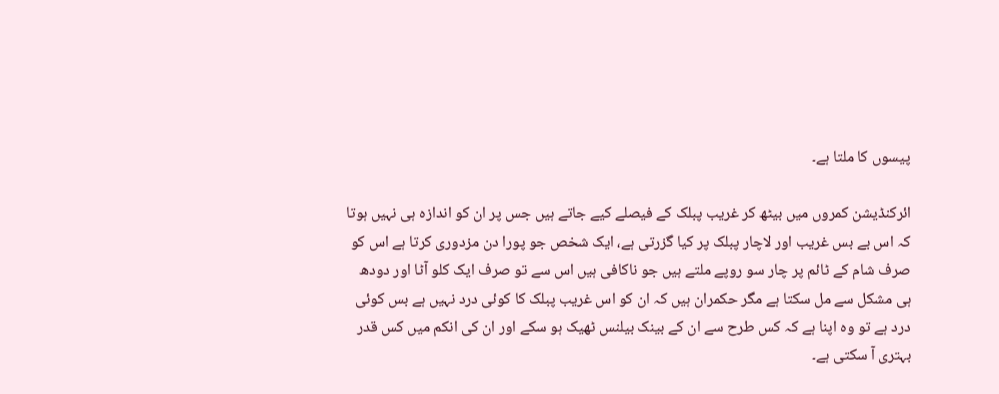پیسوں کا ملتا ہے۔

ائرکنڈیشن کمروں میں بیٹھ کر غریب پبلک کے فیصلے کیے جاتے ہیں جس پر ان کو اندازہ ہی نہیں ہوتا کہ اس بے بس غریب اور لاچار پبلک پر کیا گزرتی ہے، ایک شخص جو پورا دن مزدوری کرتا ہے اس کو صرف شام کے ٹائم پر چار سو روپے ملتے ہیں جو ناکافی ہیں اس سے تو صرف ایک کلو آٹا اور دودھ ہی مشکل سے مل سکتا ہے مگر حکمران ہیں کہ ان کو اس غریب پبلک کا کوئی درد نہیں ہے بس کوئی درد ہے تو وہ اپنا ہے کہ کس طرح سے ان کے بینک بیلنس ٹھیک ہو سکے اور ان کی انکم میں کس قدر بہتری آ سکتی ہے۔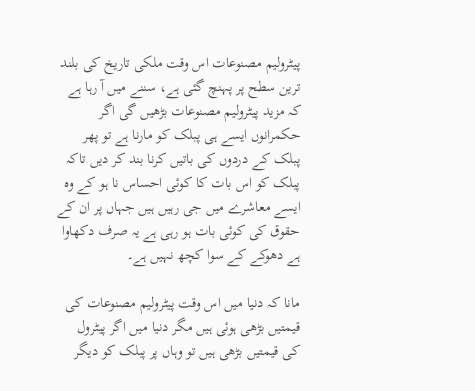پیٹرولیم مصنوعات اس وقت ملکی تاریخ کی بلند ترین سطح پر پہنچ گئی ہے، سننے میں آ رہا ہے کہ مزید پیٹرولیم مصنوعات بڑھیں گی اگر حکمرانوں ایسے ہی پبلک کو مارنا ہے تو پھر پبلک کے دردوں کی باتیں کرنا بند کر دیں تاکہ پبلک کو اس بات کا کوئی احساس نا ہو کے وہ ایسے معاشرے میں جی رہیں ہیں جہاں پر ان کے حقوق کی کوئی بات ہو رہی ہے یہ صرف دکھاوا ہے دھوکے کے سوا کچھ نہیں ہے۔

مانا کہ دنیا میں اس وقت پیٹرولیم مصنوعات کی قیمتیں بڑھی ہوئی ہیں مگر دنیا میں اگر پیٹرول کی قیمتیں بڑھی ہیں تو وہاں پر پبلک کو دیگر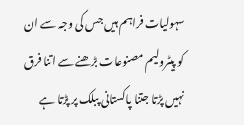سہولیات فراہم ہیں جس کی وجہ سے ان کو پیٹرولیم مصنوعات بڑھنے سے اتنا فرق نہیں پڑتا جتنا پاکستانی پبلک پر پڑتا ہے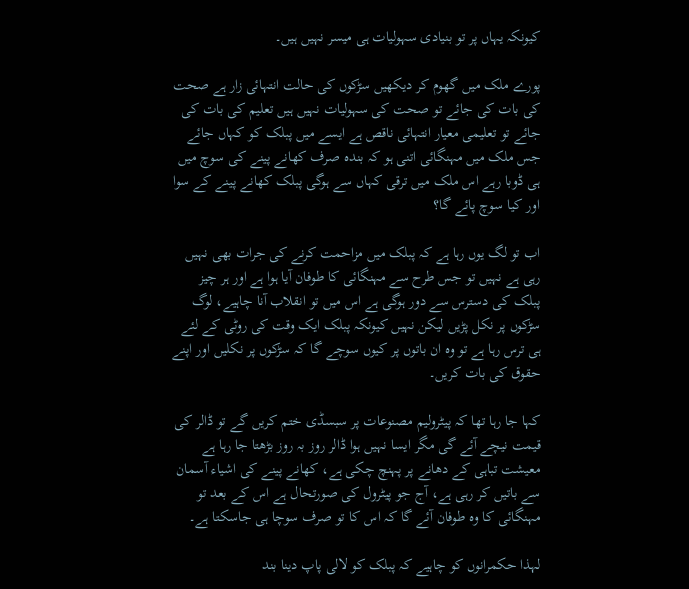کیونکہ یہاں پر تو بنیادی سہولیات ہی میسر نہیں ہیں۔

پورے ملک میں گھوم کر دیکھیں سڑکوں کی حالت انتہائی زار ہے صحت کی بات کی جائے تو صحت کی سہولیات نہیں ہیں تعلیم کی بات کی جائے تو تعلیمی معیار انتہائی ناقص ہے ایسے میں پبلک کو کہاں جائے جس ملک میں مہنگائی اتنی ہو کہ بندہ صرف کھانے پینے کی سوچ میں ہی ڈوبا رہے اس ملک میں ترقی کہاں سے ہوگی پبلک کھانے پینے کے سوا اور کیا سوچ پائے گا؟

اب تو لگ یوں رہا ہے کہ پبلک میں مزاحمت کرنے کی جرات بھی نہیں رہی ہے نہیں تو جس طرح سے مہنگائی کا طوفان آیا ہوا ہے اور ہر چیز پبلک کی دسترس سے دور ہوگی ہے اس میں تو انقلاب آنا چاہیے، لوگ سڑکوں پر نکل پڑیں لیکن نہیں کیونکہ پبلک ایک وقت کی روٹی کے لئے ہی ترس رہا ہے تو وہ ان باتوں پر کیوں سوچے گا کہ سڑکوں پر نکلیں اور اپنے حقوق کی بات کریں۔

کہا جا رہا تھا کہ پیٹرولیم مصنوعات پر سبسڈی ختم کریں گے تو ڈالر کی قیمت نیچے آئے گی مگر ایسا نہیں ہوا ڈالر روز بہ روز بڑھتا جا رہا ہے معیشت تباہی کے دھانے پر پہنچ چکی ہے، کھانے پینے کی اشیاء آسمان سے باتیں کر رہی ہے، آج جو پیٹرول کی صورتحال ہے اس کے بعد تو مہنگائی کا وہ طوفان آئے گا کہ اس کا تو صرف سوچا ہی جاسکتا ہے۔

لہذا حکمرانوں کو چاہیے کہ پبلک کو لالی پاپ دینا بند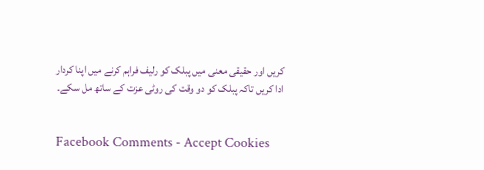کریں اور حقیقی معنی میں پبلک کو رلیف فراہم کرنے میں اپنا کردار ادا کریں تاکہ پبلک کو دو وقت کی روٹی عزت کے ساتھ مل سکے۔


Facebook Comments - Accept Cookies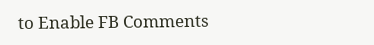to Enable FB Comments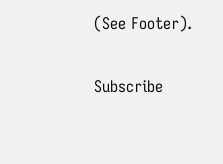(See Footer).

Subscribe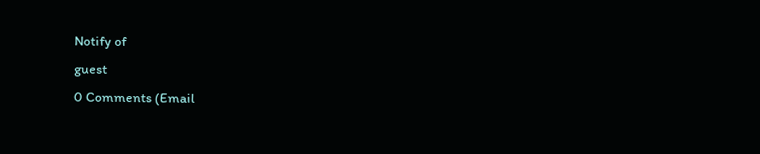Notify of
guest
0 Comments (Email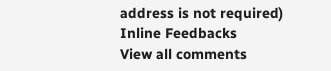address is not required)
Inline Feedbacks
View all comments